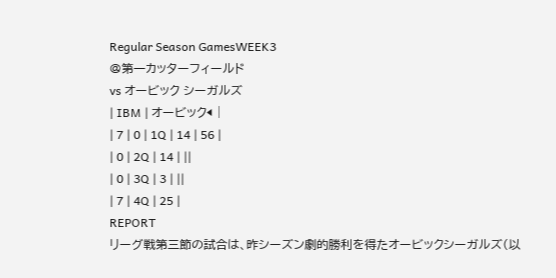Regular Season GamesWEEK3
@第一カッターフィールド
vs オービック シーガルズ
| IBM | オービック◀ |
| 7 | 0 | 1Q | 14 | 56 |
| 0 | 2Q | 14 | ||
| 0 | 3Q | 3 | ||
| 7 | 4Q | 25 |
REPORT
リーグ戦第三節の試合は、昨シーズン劇的勝利を得たオービックシーガルズ(以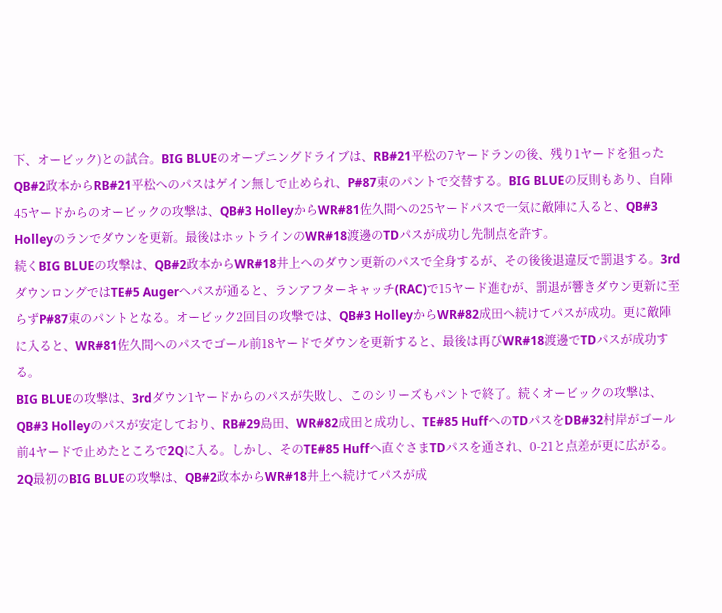下、オービック)との試合。BIG BLUEのオープニングドライブは、RB#21平松の7ヤードランの後、残り1ヤードを狙ったQB#2政本からRB#21平松へのパスはゲイン無しで止められ、P#87東のパントで交替する。BIG BLUEの反則もあり、自陣45ヤードからのオービックの攻撃は、QB#3 HolleyからWR#81佐久間への25ヤードパスで一気に敵陣に入ると、QB#3 Holleyのランでダウンを更新。最後はホットラインのWR#18渡邊のTDパスが成功し先制点を許す。
続くBIG BLUEの攻撃は、QB#2政本からWR#18井上へのダウン更新のパスで全身するが、その後後退違反で罰退する。3rdダウンロングではTE#5 Augerへパスが通ると、ランアフターキャッチ(RAC)で15ヤード進むが、罰退が響きダウン更新に至らずP#87東のパントとなる。オービック2回目の攻撃では、QB#3 HolleyからWR#82成田へ続けてパスが成功。更に敵陣に入ると、WR#81佐久間へのパスでゴール前18ヤードでダウンを更新すると、最後は再びWR#18渡邊でTDパスが成功する。
BIG BLUEの攻撃は、3rdダウン1ヤードからのパスが失敗し、このシリーズもパントで終了。続くオービックの攻撃は、QB#3 Holleyのパスが安定しており、RB#29島田、WR#82成田と成功し、TE#85 HuffへのTDパスをDB#32村岸がゴール前4ヤードで止めたところで2Qに入る。しかし、そのTE#85 Huffへ直ぐさまTDパスを通され、0-21と点差が更に広がる。
2Q最初のBIG BLUEの攻撃は、QB#2政本からWR#18井上へ続けてパスが成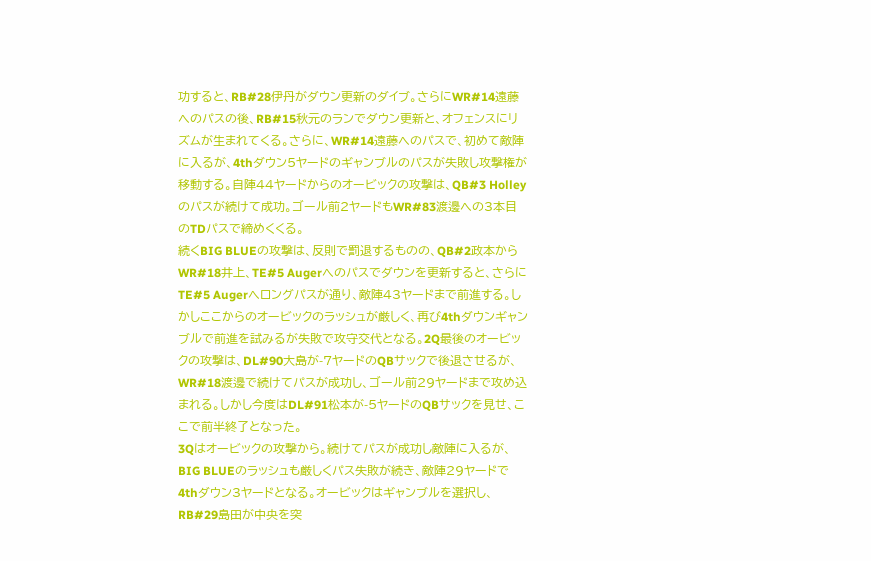功すると、RB#28伊丹がダウン更新のダイブ。さらにWR#14遠藤へのパスの後、RB#15秋元のランでダウン更新と、オフェンスにリズムが生まれてくる。さらに、WR#14遠藤へのパスで、初めて敵陣に入るが、4thダウン5ヤードのギャンブルのパスが失敗し攻撃権が移動する。自陣44ヤードからのオービックの攻撃は、QB#3 Holleyのパスが続けて成功。ゴール前2ヤードもWR#83渡邊への3本目のTDパスで締めくくる。
続くBIG BLUEの攻撃は、反則で罰退するものの、QB#2政本からWR#18井上、TE#5 Augerへのパスでダウンを更新すると、さらにTE#5 Augerへロングパスが通り、敵陣43ヤードまで前進する。しかしここからのオービックのラッシュが厳しく、再び4thダウンギャンブルで前進を試みるが失敗で攻守交代となる。2Q最後のオービックの攻撃は、DL#90大島が-7ヤードのQBサックで後退させるが、WR#18渡邊で続けてパスが成功し、ゴール前29ヤードまで攻め込まれる。しかし今度はDL#91松本が-5ヤードのQBサックを見せ、ここで前半終了となった。
3Qはオービックの攻撃から。続けてパスが成功し敵陣に入るが、BIG BLUEのラッシュも厳しくパス失敗が続き、敵陣29ヤードで4thダウン3ヤードとなる。オービックはギャンブルを選択し、RB#29島田が中央を突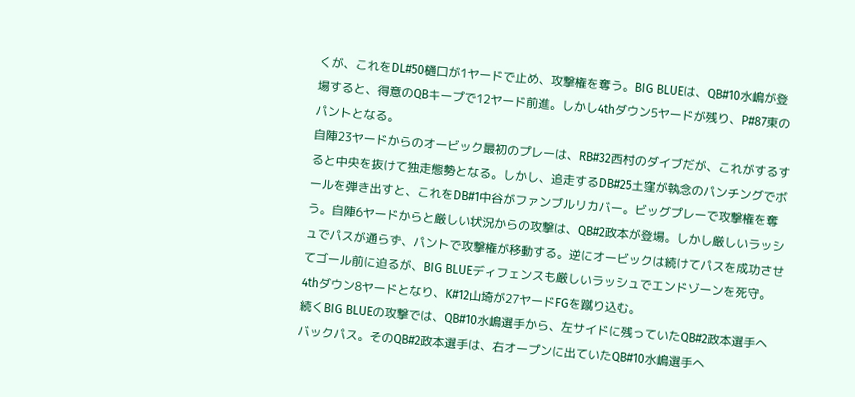くが、これをDL#50樋口が1ヤードで止め、攻撃権を奪う。BIG BLUEは、QB#10水嶋が登場すると、得意のQBキープで12ヤード前進。しかし4thダウン5ヤードが残り、P#87東のパントとなる。
自陣23ヤードからのオービック最初のプレーは、RB#32西村のダイブだが、これがするすると中央を抜けて独走態勢となる。しかし、追走するDB#25土窪が執念のパンチングでボールを弾き出すと、これをDB#1中谷がファンブルリカバー。ビッグプレーで攻撃権を奪う。自陣6ヤードからと厳しい状況からの攻撃は、QB#2政本が登場。しかし厳しいラッシュでパスが通らず、パントで攻撃権が移動する。逆にオービックは続けてパスを成功させてゴール前に迫るが、BIG BLUEディフェンスも厳しいラッシュでエンドゾーンを死守。4thダウン8ヤードとなり、K#12山埼が27ヤードFGを蹴り込む。
続くBIG BLUEの攻撃では、QB#10水嶋選手から、左サイドに残っていたQB#2政本選手へバックパス。そのQB#2政本選手は、右オープンに出ていたQB#10水嶋選手へ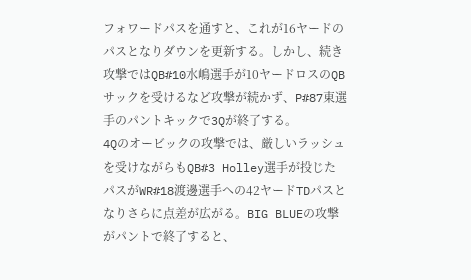フォワードパスを通すと、これが16ヤードのパスとなりダウンを更新する。しかし、続き攻撃ではQB#10水嶋選手が10ヤードロスのQBサックを受けるなど攻撃が続かず、P#87東選手のパントキックで3Qが終了する。
4Qのオービックの攻撃では、厳しいラッシュを受けながらもQB#3 Holley選手が投じたパスがWR#18渡邊選手への42ヤードTDパスとなりさらに点差が広がる。BIG BLUEの攻撃がパントで終了すると、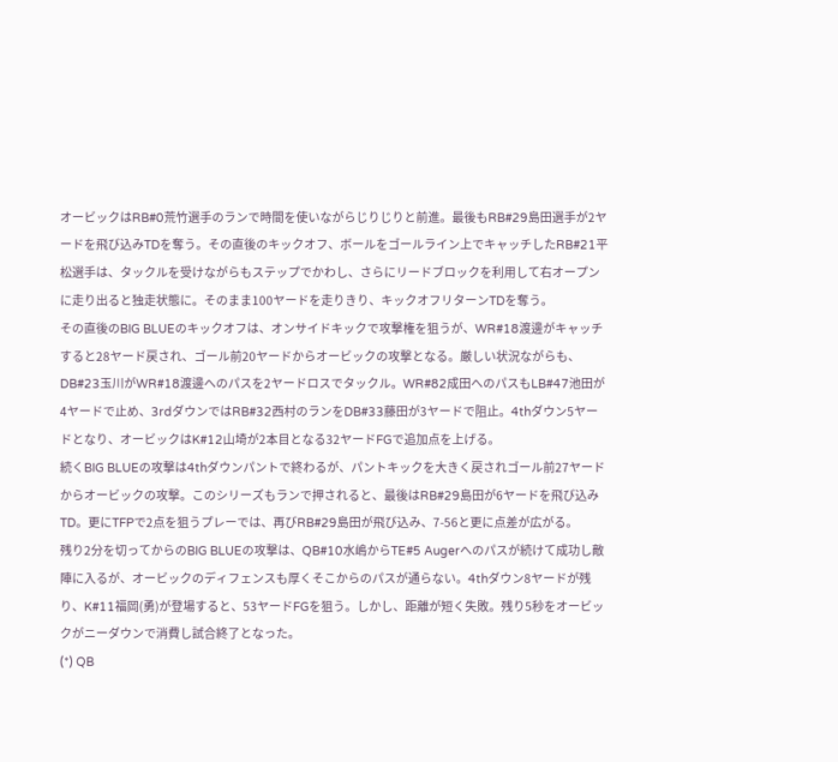オービックはRB#0荒竹選手のランで時間を使いながらじりじりと前進。最後もRB#29島田選手が2ヤードを飛び込みTDを奪う。その直後のキックオフ、ボールをゴールライン上でキャッチしたRB#21平松選手は、タックルを受けながらもステップでかわし、さらにリードブロックを利用して右オープンに走り出ると独走状態に。そのまま100ヤードを走りきり、キックオフリターンTDを奪う。
その直後のBIG BLUEのキックオフは、オンサイドキックで攻撃権を狙うが、WR#18渡邊がキャッチすると28ヤード戻され、ゴール前20ヤードからオービックの攻撃となる。厳しい状況ながらも、DB#23玉川がWR#18渡邊へのパスを2ヤードロスでタックル。WR#82成田へのパスもLB#47池田が4ヤードで止め、3rdダウンではRB#32西村のランをDB#33藤田が3ヤードで阻止。4thダウン5ヤードとなり、オービックはK#12山埼が2本目となる32ヤードFGで追加点を上げる。
続くBIG BLUEの攻撃は4thダウンパントで終わるが、パントキックを大きく戻されゴール前27ヤードからオービックの攻撃。このシリーズもランで押されると、最後はRB#29島田が6ヤードを飛び込みTD。更にTFPで2点を狙うプレーでは、再びRB#29島田が飛び込み、7-56と更に点差が広がる。
残り2分を切ってからのBIG BLUEの攻撃は、QB#10水嶋からTE#5 Augerへのパスが続けて成功し敵陣に入るが、オービックのディフェンスも厚くそこからのパスが通らない。4thダウン8ヤードが残り、K#11福岡(勇)が登場すると、53ヤードFGを狙う。しかし、距離が短く失敗。残り5秒をオービックがニーダウンで消費し試合終了となった。
(*) QB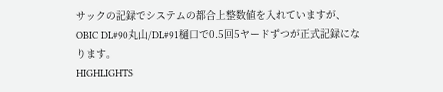サックの記録でシステムの都合上整数値を入れていますが、OBIC DL#90丸山/DL#91樋口で0.5回5ヤードずつが正式記録になります。
HIGHLIGHTS